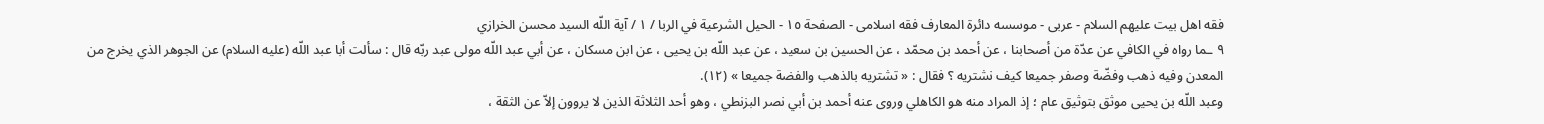فقه اهل بیت علیهم السلام - عربی - موسسه دائرة المعارف فقه اسلامی - الصفحة ١٥ - الحيل الشرعية في الربا / ١ / آية اللّه السيد محسن الخرازي
٩ ـما رواه في الكافي عن عدّة من أصحابنا ، عن أحمد بن محمّد ، عن الحسين بن سعيد ، عن عبد اللّه بن يحيى ، عن ابن مسكان ، عن أبي عبد اللّه مولى عبد ربّه قال : سألت أبا عبد اللّه (عليه السلام) عن الجوهر الذي يخرج من المعدن وفيه ذهب وفضّة وصفر جميعا كيف نشتريه ؟ فقال : « تشتريه بالذهب والفضة جميعا » (١٢).
وعبد اللّه بن يحيى موثق بتوثيق عام ؛ إذ المراد منه هو الكاهلي وروى عنه أحمد بن أبي نصر البزنطي ، وهو أحد الثلاثة الذين لا يروون إلاّ عن الثقة ،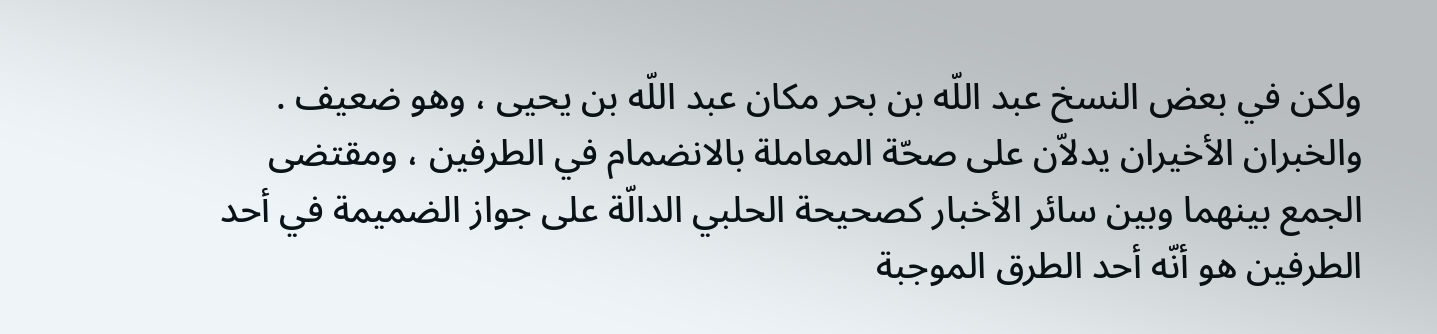ولكن في بعض النسخ عبد اللّه بن بحر مكان عبد اللّه بن يحيى ، وهو ضعيف .
والخبران الأخيران يدلاّن على صحّة المعاملة بالانضمام في الطرفين ، ومقتضى الجمع بينهما وبين سائر الأخبار كصحيحة الحلبي الدالّة على جواز الضميمة في أحد الطرفين هو أنّه أحد الطرق الموجبة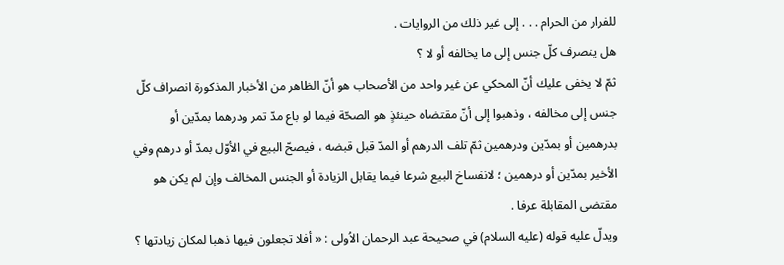للفرار من الحرام . . . إلى غير ذلك من الروايات .
هل ينصرف كلّ جنس إلى ما يخالفه أو لا ؟
ثمّ لا يخفى عليك أنّ المحكي عن غير واحد من الأصحاب هو أنّ الظاهر من الأخبار المذكورة انصراف كلّ جنس إلى مخالفه ، وذهبوا إلى أنّ مقتضاه حينئذٍ هو الصحّة فيما لو باع مدّ تمر ودرهما بمدّين أو بدرهمين أو بمدّين ودرهمين ثمّ تلف الدرهم أو المدّ قبل قبضه ، فيصحّ البيع في الأوّل بمدّ أو درهم وفي الأخير بمدّين أو درهمين ؛ لانفساخ البيع شرعا فيما يقابل الزيادة أو الجنس المخالف وإن لم يكن هو مقتضى المقابلة عرفا .
ويدلّ عليه قوله (عليه السلام) في صحيحة عبد الرحمان الاُولى : « أفلا تجعلون فيها ذهبا لمكان زيادتها ؟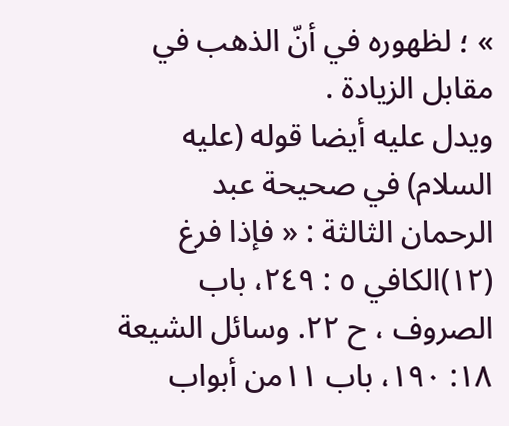» ؛ لظهوره في أنّ الذهب في مقابل الزيادة .
ويدل عليه أيضا قوله (عليه السلام) في صحيحة عبد الرحمان الثالثة : « فإذا فرغ
(١٢)الكافي ٥ : ٢٤٩، باب الصروف ، ح ٢٢. وسائل الشيعة ١٨: ١٩٠، باب ١١من أبواب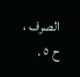الصرف ، ح ٥ .